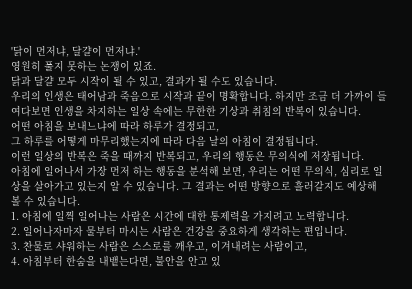'닭이 먼저냐, 달걀이 먼저냐.'
영원히 풀지 못하는 논쟁이 있죠.
닭과 달걀 모두 시작이 될 수 있고, 결과가 될 수도 있습니다.
우리의 인생은 태어남과 죽음으로 시작과 끝이 명확합니다. 하지만 조금 더 가까이 들여다보면 인생을 차지하는 일상 속에는 무한한 기상과 취침의 반복이 있습니다.
어떤 아침을 보내느냐에 따라 하루가 결정되고,
그 하루를 어떻게 마무리했는지에 따라 다음 날의 아침이 결정됩니다.
이런 일상의 반복은 죽을 때까지 반복되고, 우리의 행동은 무의식에 저장됩니다.
아침에 일어나서 가장 먼저 하는 행동을 분석해 보면, 우리는 어떤 무의식, 심리로 일상을 살아가고 있는지 알 수 있습니다. 그 결과는 어떤 방향으로 흘러갈지도 예상해 볼 수 있습니다.
1. 아침에 일찍 일어나는 사람은 시간에 대한 통제력을 가지려고 노력합니다.
2. 일어나자마자 물부터 마시는 사람은 건강을 중요하게 생각하는 편입니다.
3. 찬물로 샤워하는 사람은 스스로를 깨우고, 이겨내려는 사람이고,
4. 아침부터 한숨을 내뱉는다면, 불안을 안고 있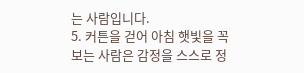는 사람입니다.
5. 커튼을 걷어 아침 햇빛을 꼭 보는 사람은 감정을 스스로 정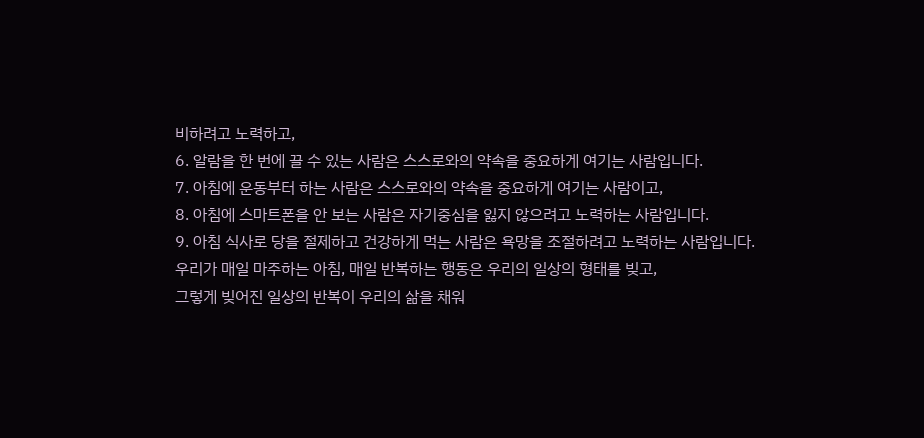비하려고 노력하고,
6. 알람을 한 번에 끌 수 있는 사람은 스스로와의 약속을 중요하게 여기는 사람입니다.
7. 아침에 운동부터 하는 사람은 스스로와의 약속을 중요하게 여기는 사람이고,
8. 아침에 스마트폰을 안 보는 사람은 자기중심을 잃지 않으려고 노력하는 사람입니다.
9. 아침 식사로 당을 절제하고 건강하게 먹는 사람은 욕망을 조절하려고 노력하는 사람입니다.
우리가 매일 마주하는 아침, 매일 반복하는 행동은 우리의 일상의 형태를 빚고,
그렇게 빚어진 일상의 반복이 우리의 삶을 채워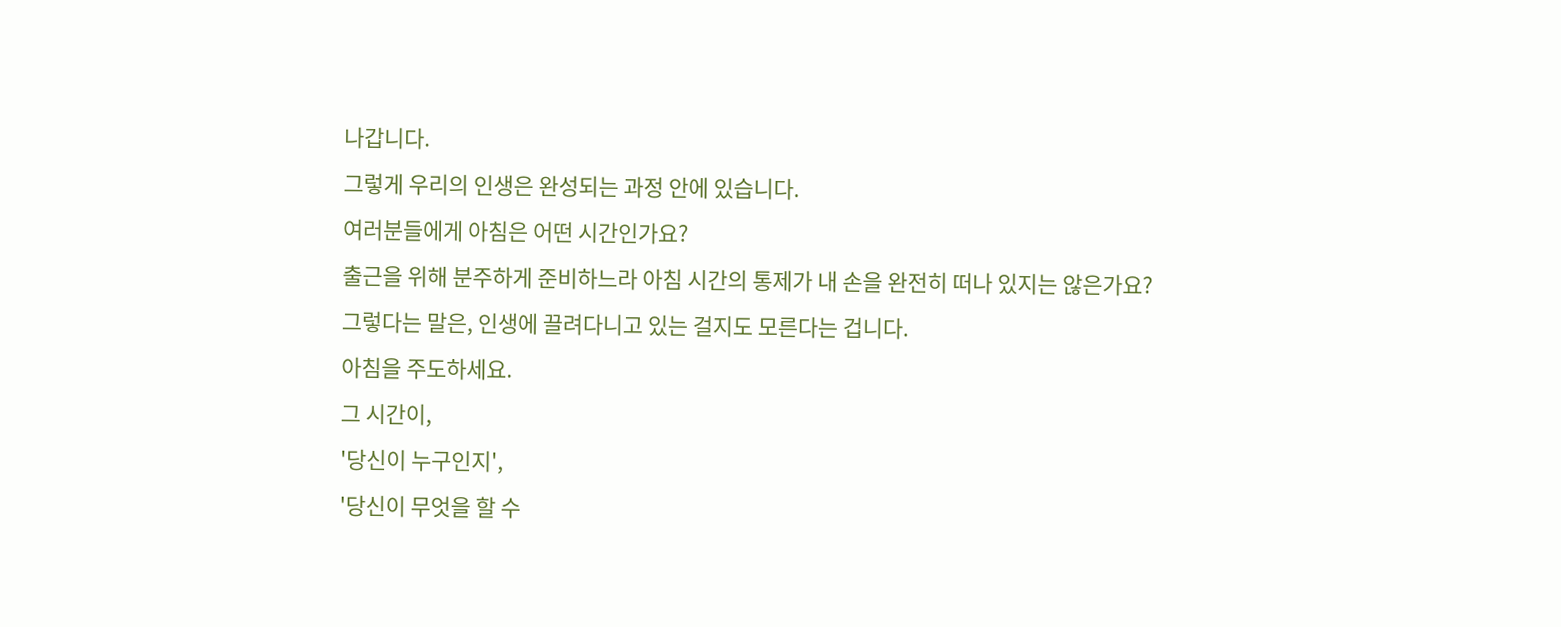나갑니다.
그렇게 우리의 인생은 완성되는 과정 안에 있습니다.
여러분들에게 아침은 어떤 시간인가요?
출근을 위해 분주하게 준비하느라 아침 시간의 통제가 내 손을 완전히 떠나 있지는 않은가요?
그렇다는 말은, 인생에 끌려다니고 있는 걸지도 모른다는 겁니다.
아침을 주도하세요.
그 시간이,
'당신이 누구인지',
'당신이 무엇을 할 수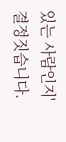있는 사람인지'
결정짓습니다.